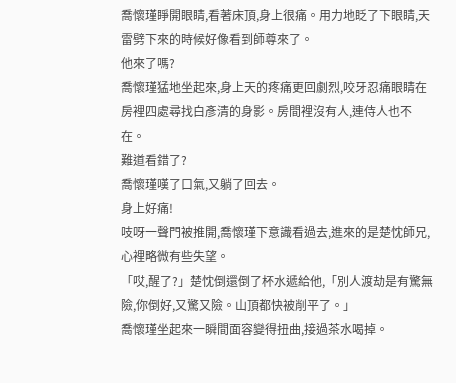喬懷瑾睜開眼睛,看著床頂,身上很痛。用力地眨了下眼睛,天雷劈下來的時候好像看到師尊來了。
他來了嗎?
喬懷瑾猛地坐起來,身上天的疼痛更回劇烈,咬牙忍痛眼睛在房裡四處尋找白彥清的身影。房間裡沒有人,連侍人也不在。
難道看錯了?
喬懷瑾嘆了口氣,又躺了回去。
身上好痛!
吱呀一聲門被推開,喬懷瑾下意識看過去,進來的是楚忱師兄,心裡略微有些失望。
「哎,醒了?」楚忱倒還倒了杯水遞給他,「別人渡劫是有驚無險,你倒好,又驚又險。山頂都快被削平了。」
喬懷瑾坐起來一瞬間面容變得扭曲,接過茶水喝掉。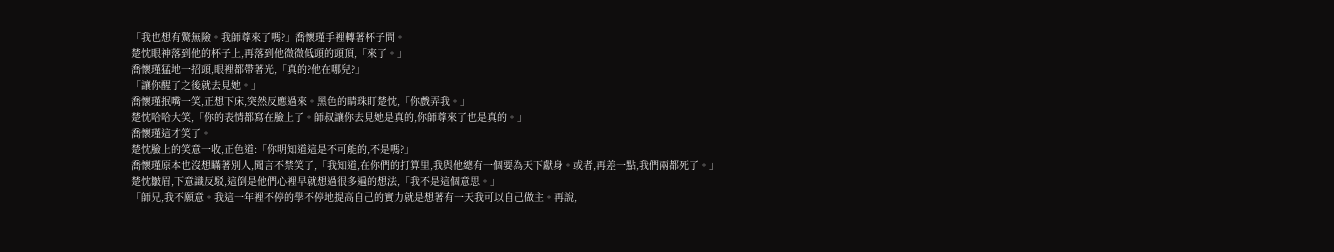「我也想有驚無險。我師尊來了嗎?」喬懷瑾手裡轉著杯子問。
楚忱眼神落到他的杯子上,再落到他微微低頭的頭頂,「來了。」
喬懷瑾猛地一招頭,眼裡都帶著光,「真的?他在哪兒?」
「讓你醒了之後就去見她。」
喬懷瑾抿嘴一笑,正想下床,突然反應過來。黑色的睛珠盯楚忱,「你戲弄我。」
楚忱哈哈大笑,「你的表情都寫在臉上了。師叔讓你去見她是真的,你師尊來了也是真的。」
喬懷瑾這才笑了。
楚忱臉上的笑意一收,正色道:「你明知道這是不可能的,不是嗎?」
喬懷瑾原本也沒想瞞著別人,聞言不禁笑了,「我知道,在你們的打算里,我與他總有一個要為天下獻身。或者,再差一點,我們兩都死了。」
楚忱皺眉,下意識反駁,這倒是他們心裡早就想過很多遍的想法,「我不是這個意思。」
「師兄,我不願意。我這一年裡不停的學不停地提高自己的實力就是想著有一天我可以自己做主。再說,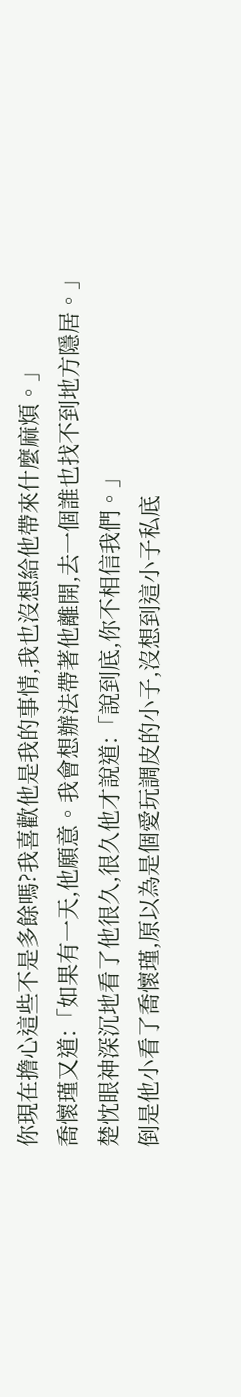你現在擔心這些不是多餘嗎?我喜歡他是我的事情,我也沒想給他帶來什麼麻煩。」
喬懷瑾又道:「如果有一天,他願意。我會想辦法帶著他離開,去一個誰也找不到地方隱居。」
楚忱眼神深沉地看了他很久,很久他才說道:「說到底,你不相信我們。」
倒是他小看了喬懷瑾,原以為是個愛玩調皮的小子,沒想到這小子私底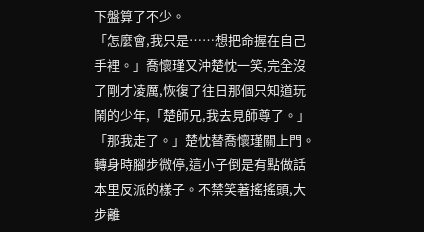下盤算了不少。
「怎麼會,我只是……想把命握在自己手裡。」喬懷瑾又沖楚忱一笑,完全沒了剛才凌厲,恢復了往日那個只知道玩鬧的少年,「楚師兄,我去見師尊了。」
「那我走了。」楚忱替喬懷瑾關上門。轉身時腳步微停,這小子倒是有點做話本里反派的樣子。不禁笑著搖搖頭,大步離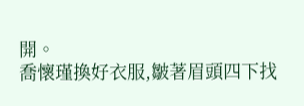開。
喬懷瑾換好衣服,皺著眉頭四下找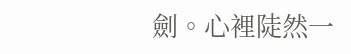劍。心裡陡然一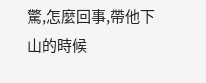驚,怎麼回事,帶他下山的時候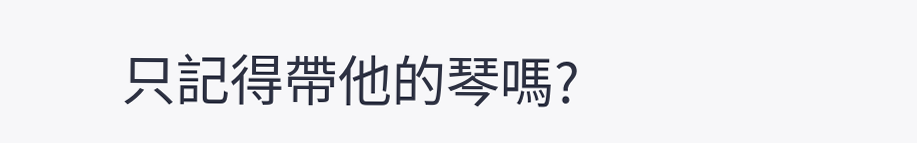只記得帶他的琴嗎?